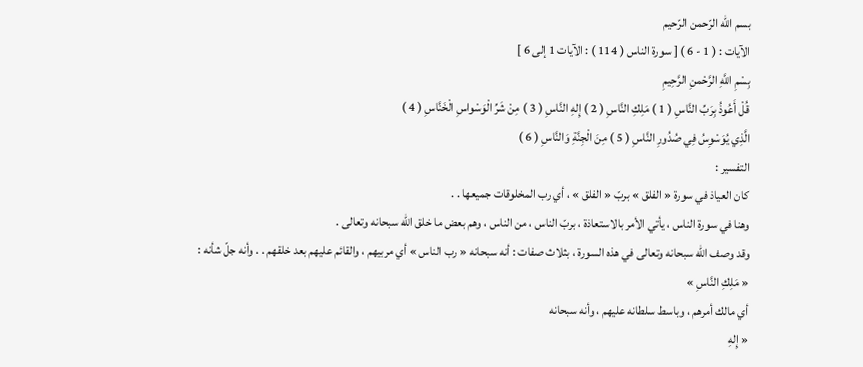بسم اللّه الرّحمن الرّحيم
الآيات : ( 1 - 6 ) [ سورة الناس ( 114 ) : الآيات 1 إلى 6 ]
بِسْمِ اللَّهِ الرَّحْمنِ الرَّحِيمِ
قُلْ أَعُوذُ بِرَبِّ النَّاسِ ( 1 ) مَلِكِ النَّاسِ ( 2 ) إِلهِ النَّاسِ ( 3 ) مِنْ شَرِّ الْوَسْواسِ الْخَنَّاسِ ( 4 )
الَّذِي يُوَسْوِسُ فِي صُدُورِ النَّاسِ ( 5 ) مِنَ الْجِنَّةِ وَالنَّاسِ ( 6 )
التفسير :
كان العياذ في سورة « الفلق » بربّ « الفلق » ، أي رب المخلوقات جميعها . .
وهنا في سورة الناس ، يأتي الأمر بالاستعاذة ، بربّ الناس ، من الناس ، وهم بعض ما خلق اللّه سبحانه وتعالى .
وقد وصف اللّه سبحانه وتعالى في هذه السورة ، بثلاث صفات : أنه سبحانه « رب الناس » أي مربيهم ، والقائم عليهم بعد خلقهم . . وأنه جلّ شأنه :
« مَلِكِ النَّاسِ »
أي مالك أمرهم ، وباسط سلطانه عليهم ، وأنه سبحانه
« إِلهِ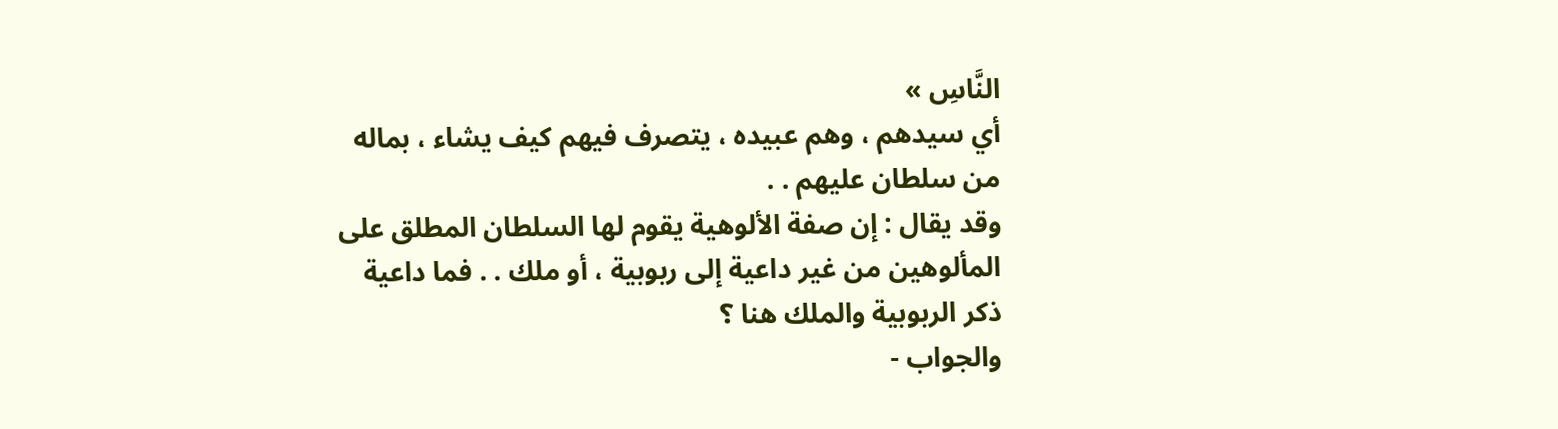النَّاسِ »
أي سيدهم ، وهم عبيده ، يتصرف فيهم كيف يشاء ، بماله من سلطان عليهم . .
وقد يقال : إن صفة الألوهية يقوم لها السلطان المطلق على المألوهين من غير داعية إلى ربوبية ، أو ملك . . فما داعية ذكر الربوبية والملك هنا ؟
والجواب -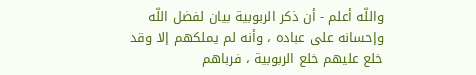واللّه أعلم - أن ذكر الربوبية بيان لفضل اللّه وإحسانه على عباده ، وأنه لم يملكهم إلا وقد خلع عليهم خلع الربوبية ، فرباهم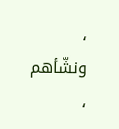، ونشّأهم ،